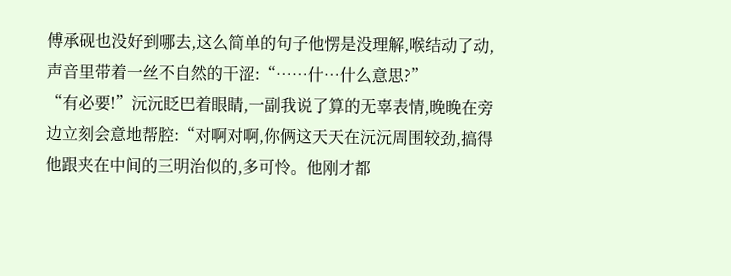傅承砚也没好到哪去,这么简单的句子他愣是没理解,喉结动了动,声音里带着一丝不自然的干涩:“……什…什么意思?”
“有必要!”沅沅眨巴着眼睛,一副我说了算的无辜表情,晚晚在旁边立刻会意地帮腔:“对啊对啊,你俩这天天在沅沅周围较劲,搞得他跟夹在中间的三明治似的,多可怜。他刚才都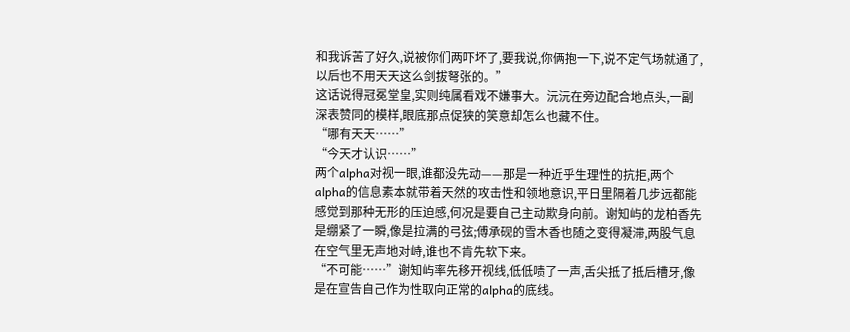和我诉苦了好久,说被你们两吓坏了,要我说,你俩抱一下,说不定气场就通了,以后也不用天天这么剑拔弩张的。”
这话说得冠冕堂皇,实则纯属看戏不嫌事大。沅沅在旁边配合地点头,一副深表赞同的模样,眼底那点促狭的笑意却怎么也藏不住。
“哪有天天……”
“今天才认识……”
两个alpha对视一眼,谁都没先动——那是一种近乎生理性的抗拒,两个alpha的信息素本就带着天然的攻击性和领地意识,平日里隔着几步远都能感觉到那种无形的压迫感,何况是要自己主动欺身向前。谢知屿的龙柏香先是绷紧了一瞬,像是拉满的弓弦;傅承砚的雪木香也随之变得凝滞,两股气息在空气里无声地对峙,谁也不肯先软下来。
“不可能……”谢知屿率先移开视线,低低啧了一声,舌尖抵了抵后槽牙,像是在宣告自己作为性取向正常的alpha的底线。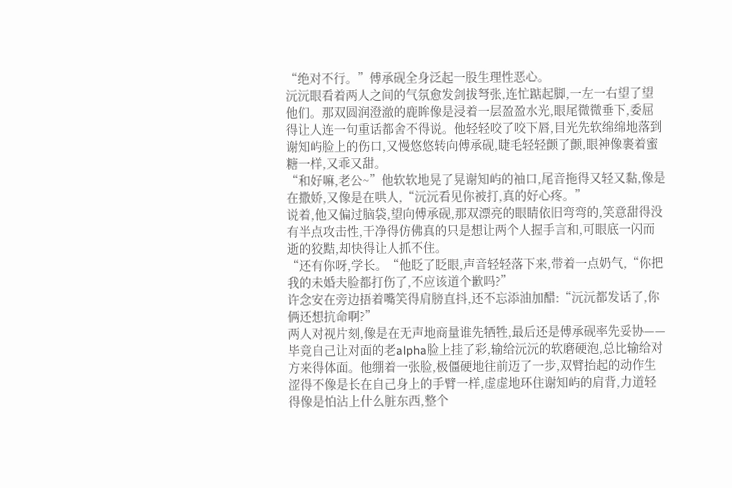“绝对不行。”傅承砚全身泛起一股生理性恶心。
沅沅眼看着两人之间的气氛愈发剑拔弩张,连忙踮起脚,一左一右望了望他们。那双圆润澄澈的鹿眸像是浸着一层盈盈水光,眼尾微微垂下,委屈得让人连一句重话都舍不得说。他轻轻咬了咬下唇,目光先软绵绵地落到谢知屿脸上的伤口,又慢悠悠转向傅承砚,睫毛轻轻颤了颤,眼神像裹着蜜糖一样,又乖又甜。
“和好嘛,老公~”他软软地晃了晃谢知屿的袖口,尾音拖得又轻又黏,像是在撒娇,又像是在哄人,“沅沅看见你被打,真的好心疼。”
说着,他又偏过脑袋,望向傅承砚,那双漂亮的眼睛依旧弯弯的,笑意甜得没有半点攻击性,干净得仿佛真的只是想让两个人握手言和,可眼底一闪而逝的狡黠,却快得让人抓不住。
“还有你呀,学长。“他眨了眨眼,声音轻轻落下来,带着一点奶气,“你把我的未婚夫脸都打伤了,不应该道个歉吗?”
许念安在旁边捂着嘴笑得肩膀直抖,还不忘添油加醋:“沅沅都发话了,你俩还想抗命啊?”
两人对视片刻,像是在无声地商量谁先牺牲,最后还是傅承砚率先妥协——毕竟自己让对面的老alpha脸上挂了彩,输给沅沅的软磨硬泡,总比输给对方来得体面。他绷着一张脸,极僵硬地往前迈了一步,双臂抬起的动作生涩得不像是长在自己身上的手臂一样,虚虚地环住谢知屿的肩背,力道轻得像是怕沾上什么脏东西,整个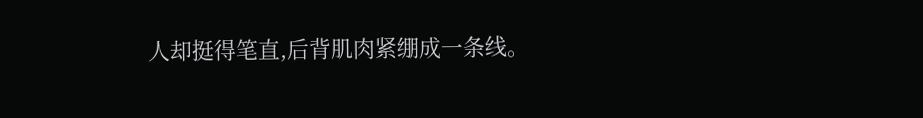人却挺得笔直,后背肌肉紧绷成一条线。